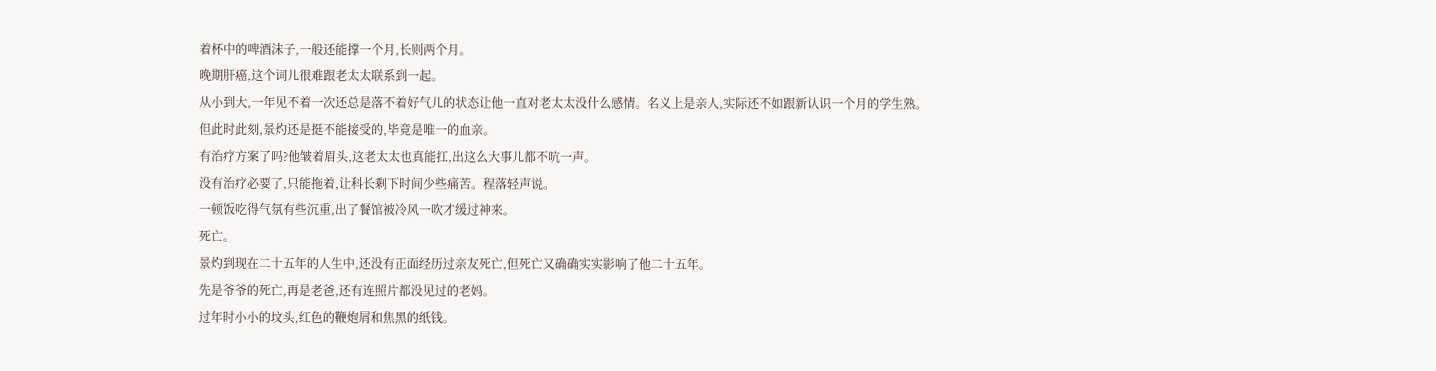着杯中的啤酒沫子,一般还能撑一个月,长则两个月。
晚期肝癌,这个词儿很难跟老太太联系到一起。
从小到大,一年见不着一次还总是落不着好气儿的状态让他一直对老太太没什么感情。名义上是亲人,实际还不如跟新认识一个月的学生熟。
但此时此刻,景灼还是挺不能接受的,毕竟是唯一的血亲。
有治疗方案了吗?他皱着眉头,这老太太也真能扛,出这么大事儿都不吭一声。
没有治疗必要了,只能拖着,让科长剩下时间少些痛苦。程落轻声说。
一顿饭吃得气氛有些沉重,出了餐馆被冷风一吹才缓过神来。
死亡。
景灼到现在二十五年的人生中,还没有正面经历过亲友死亡,但死亡又确确实实影响了他二十五年。
先是爷爷的死亡,再是老爸,还有连照片都没见过的老妈。
过年时小小的坟头,红色的鞭炮屑和焦黑的纸钱。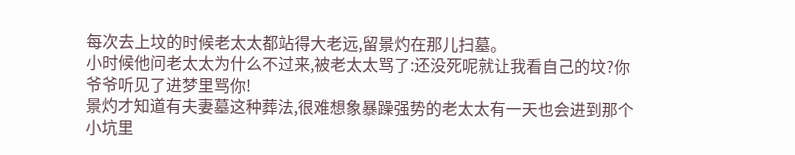每次去上坟的时候老太太都站得大老远,留景灼在那儿扫墓。
小时候他问老太太为什么不过来,被老太太骂了:还没死呢就让我看自己的坟?你爷爷听见了进梦里骂你!
景灼才知道有夫妻墓这种葬法,很难想象暴躁强势的老太太有一天也会进到那个小坑里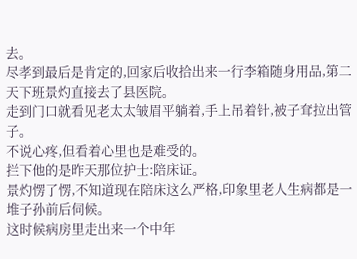去。
尽孝到最后是肯定的,回家后收拾出来一行李箱随身用品,第二天下班景灼直接去了县医院。
走到门口就看见老太太皱眉平躺着,手上吊着针,被子耷拉出管子。
不说心疼,但看着心里也是难受的。
拦下他的是昨天那位护士:陪床证。
景灼愣了愣,不知道现在陪床这么严格,印象里老人生病都是一堆子孙前后伺候。
这时候病房里走出来一个中年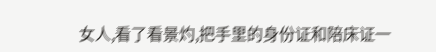女人,看了看景灼,把手里的身份证和陪床证一